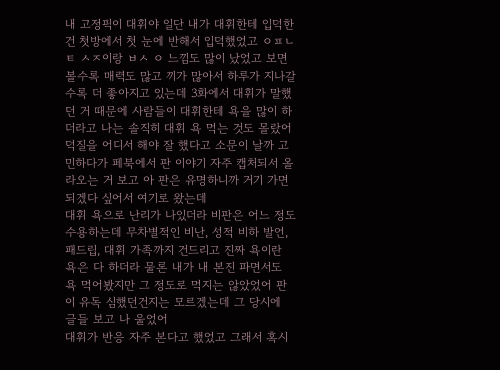내 고정픽이 대휘야 일단 내가 대휘한테 입덕한 건 첫방에서 첫 눈에 반해서 입덕했었고 ㅇㅍㄴㅌ ㅅㅈ이랑 ㅂㅅ ㅇ 느낌도 많이 났었고 보면 볼수록 매력도 많고 끼가 많아서 하루가 지나갈수록 더 좋아지고 있는데 3화에서 대휘가 말했던 거 때문에 사람들이 대휘한테 욕을 많이 하더라고 나는 솔직히 대휘 욕 먹는 것도 몰랐어 덕질을 어디서 해야 잘 했다고 소문이 날까 고민하다가 페북에서 판 이야기 자주 캡처되서 올라오는 거 보고 아 판은 유명하니까 거기 가면 되겠다 싶어서 여기로 왔는데
대휘 욕으로 난리가 나있더라 비판은 어느 정도 수용하는데 무차별적인 비난, 성적 비하 발언, 패드립, 대휘 가족까지 건드리고 진짜 욕이란 욕은 다 하더라 물론 내가 내 본진 파면서도 욕 먹어봤지만 그 정도로 먹지는 않았었어 판이 유독 심했던건지는 모르겠는데 그 당시에 글들 보고 나 울었어
대휘가 반응 자주 본다고 했었고 그래서 혹시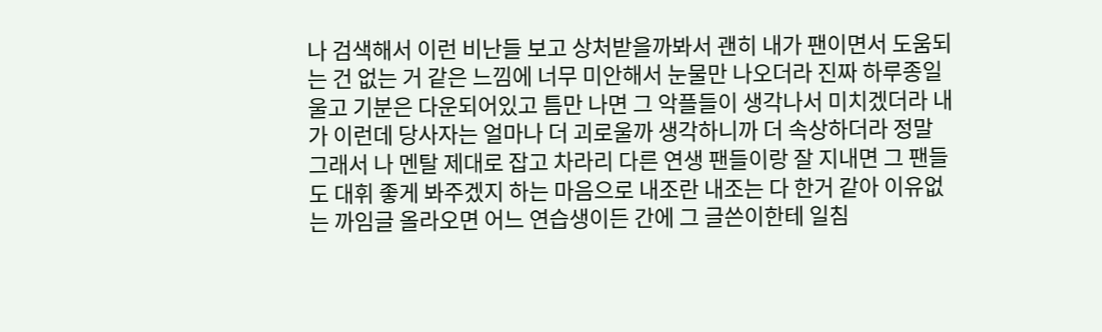나 검색해서 이런 비난들 보고 상처받을까봐서 괜히 내가 팬이면서 도움되는 건 없는 거 같은 느낌에 너무 미안해서 눈물만 나오더라 진짜 하루종일 울고 기분은 다운되어있고 틈만 나면 그 악플들이 생각나서 미치겠더라 내가 이런데 당사자는 얼마나 더 괴로울까 생각하니까 더 속상하더라 정말
그래서 나 멘탈 제대로 잡고 차라리 다른 연생 팬들이랑 잘 지내면 그 팬들도 대휘 좋게 봐주겠지 하는 마음으로 내조란 내조는 다 한거 같아 이유없는 까임글 올라오면 어느 연습생이든 간에 그 글쓴이한테 일침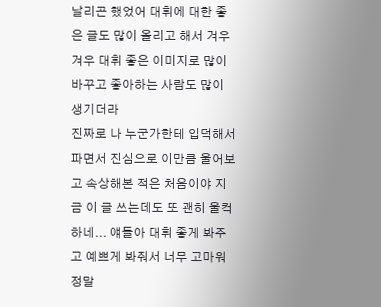날리곤 했었어 대휘에 대한 좋은 글도 많이 올리고 해서 겨우 겨우 대휘 좋은 이미지로 많이 바꾸고 좋아하는 사람도 많이 생기더라
진짜로 나 누군가한테 입덕해서 파면서 진심으로 이만큼 울어보고 속상해본 적은 처음이야 지금 이 글 쓰는데도 또 괜히 울컥하네... 얘들아 대휘 좋게 봐주고 예쁘게 봐줘서 너무 고마워 정말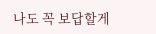나도 꼭 보답할게